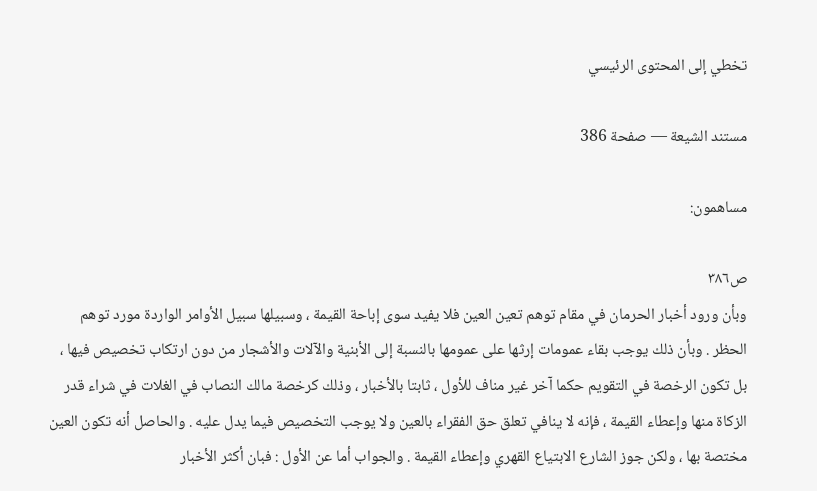تخطي إلى المحتوى الرئيسي

مستند الشيعة — صفحة 386

مساهمون:

ص٣٨٦
وبأن ورود أخبار الحرمان في مقام توهم تعين العين فلا يفيد سوى إباحة القيمة ، وسبيلها سبيل الأوامر الواردة مورد توهم الحظر . وبأن ذلك يوجب بقاء عمومات إرثها على عمومها بالنسبة إلى الأبنية والآلات والأشجار من دون ارتكاب تخصيص فيها ، بل تكون الرخصة في التقويم حكما آخر غير مناف للأول ، ثابتا بالأخبار ، وذلك كرخصة مالك النصاب في الغلات في شراء قدر الزكاة منها وإعطاء القيمة ، فإنه لا ينافي تعلق حق الفقراء بالعين ولا يوجب التخصيص فيما يدل عليه . والحاصل أنه تكون العين مختصة بها ، ولكن جوز الشارع الابتياع القهري وإعطاء القيمة . والجواب أما عن الأول : فبان أكثر الأخبار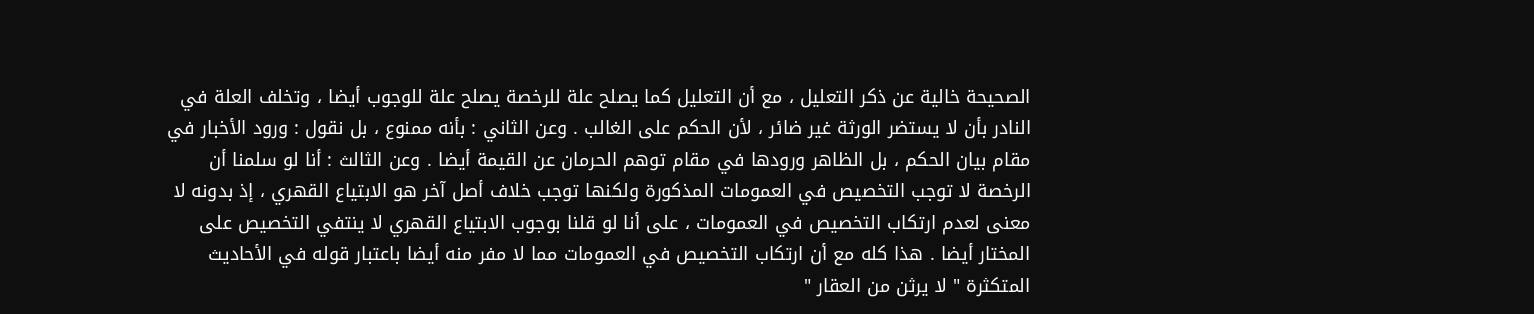الصحيحة خالية عن ذكر التعليل ، مع أن التعليل كما يصلح علة للرخصة يصلح علة للوجوب أيضا ، وتخلف العلة في النادر بأن لا يستضر الورثة غير ضائر ، لأن الحكم على الغالب . وعن الثاني : بأنه ممنوع ، بل نقول : ورود الأخبار في مقام بيان الحكم ، بل الظاهر ورودها في مقام توهم الحرمان عن القيمة أيضا . وعن الثالث : أنا لو سلمنا أن الرخصة لا توجب التخصيص في العمومات المذكورة ولكنها توجب خلاف أصل آخر هو الابتياع القهري ، إذ بدونه لا معنى لعدم ارتكاب التخصيص في العمومات ، على أنا لو قلنا بوجوب الابتياع القهري لا ينتفي التخصيص على المختار أيضا . هذا كله مع أن ارتكاب التخصيص في العمومات مما لا مفر منه أيضا باعتبار قوله في الأحاديث المتكثرة " لا يرثن من العقار "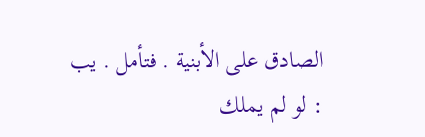الصادق على الأبنية . فتأمل . يب : لو لم يملك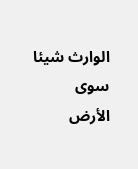الوارث شيئا سوى الأرض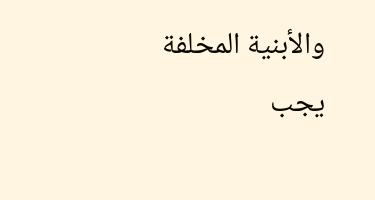والأبنية المخلفة يجب